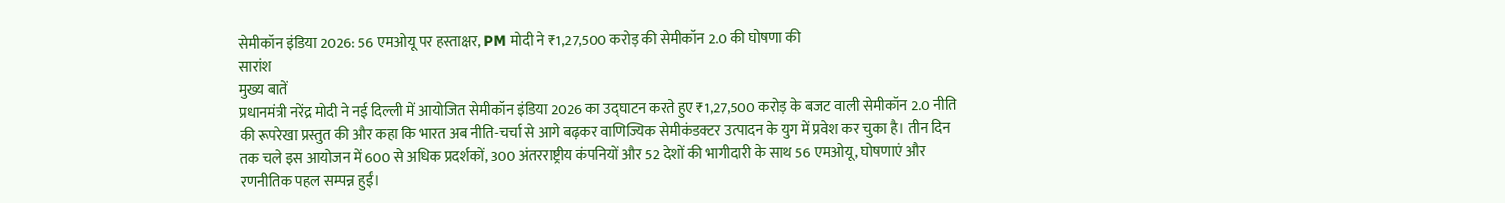सेमीकॉन इंडिया 2026: 56 एमओयू पर हस्ताक्षर, PM मोदी ने ₹1,27,500 करोड़ की सेमीकॉन 2.0 की घोषणा की
सारांश
मुख्य बातें
प्रधानमंत्री नरेंद्र मोदी ने नई दिल्ली में आयोजित सेमीकॉन इंडिया 2026 का उद्घाटन करते हुए ₹1,27,500 करोड़ के बजट वाली सेमीकॉन 2.0 नीति की रूपरेखा प्रस्तुत की और कहा कि भारत अब नीति-चर्चा से आगे बढ़कर वाणिज्यिक सेमीकंडक्टर उत्पादन के युग में प्रवेश कर चुका है। तीन दिन तक चले इस आयोजन में 600 से अधिक प्रदर्शकों, 300 अंतरराष्ट्रीय कंपनियों और 52 देशों की भागीदारी के साथ 56 एमओयू, घोषणाएं और रणनीतिक पहल सम्पन्न हुईं।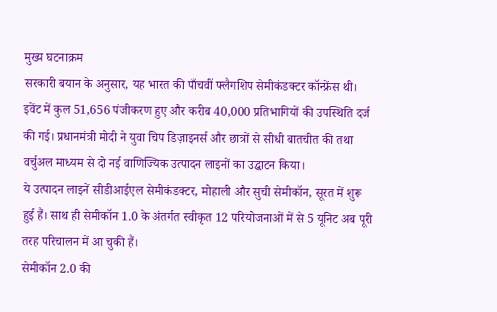मुख्य घटनाक्रम
सरकारी बयान के अनुसार, यह भारत की पाँचवीं फ्लैगशिप सेमीकंडक्टर कॉन्फ्रेंस थी। इवेंट में कुल 51,656 पंजीकरण हुए और करीब 40,000 प्रतिभागियों की उपस्थिति दर्ज की गई। प्रधानमंत्री मोदी ने युवा चिप डिज़ाइनर्स और छात्रों से सीधी बातचीत की तथा वर्चुअल माध्यम से दो नई वाणिज्यिक उत्पादन लाइनों का उद्घाटन किया।
ये उत्पादन लाइनें सीडीआईएल सेमीकंडक्टर, मोहाली और सुची सेमीकॉन, सूरत में शुरू हुई हैं। साथ ही सेमीकॉन 1.0 के अंतर्गत स्वीकृत 12 परियोजनाओं में से 5 यूनिट अब पूरी तरह परिचालन में आ चुकी हैं।
सेमीकॉन 2.0 की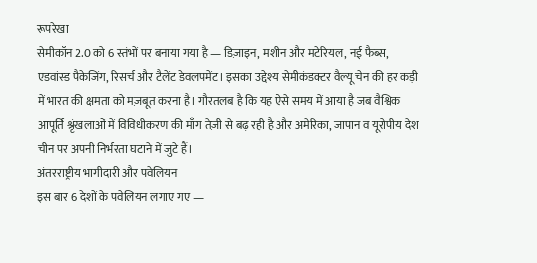रूपरेखा
सेमीकॉन 2.0 को 6 स्तंभों पर बनाया गया है — डिज़ाइन, मशीन और मटेरियल, नई फैब्स, एडवांस्ड पैकेजिंग, रिसर्च और टैलेंट डेवलपमेंट। इसका उद्देश्य सेमीकंडक्टर वैल्यू चेन की हर कड़ी में भारत की क्षमता को मज़बूत करना है। गौरतलब है कि यह ऐसे समय में आया है जब वैश्विक आपूर्ति श्रृंखलाओं में विविधीकरण की माँग तेज़ी से बढ़ रही है और अमेरिका, जापान व यूरोपीय देश चीन पर अपनी निर्भरता घटाने में जुटे हैं।
अंतरराष्ट्रीय भागीदारी और पवेलियन
इस बार 6 देशों के पवेलियन लगाए गए —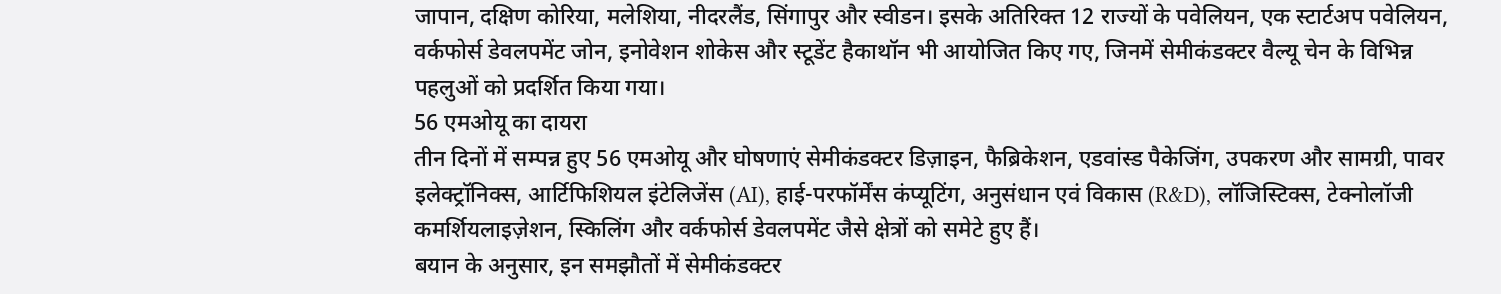जापान, दक्षिण कोरिया, मलेशिया, नीदरलैंड, सिंगापुर और स्वीडन। इसके अतिरिक्त 12 राज्यों के पवेलियन, एक स्टार्टअप पवेलियन, वर्कफोर्स डेवलपमेंट जोन, इनोवेशन शोकेस और स्टूडेंट हैकाथॉन भी आयोजित किए गए, जिनमें सेमीकंडक्टर वैल्यू चेन के विभिन्न पहलुओं को प्रदर्शित किया गया।
56 एमओयू का दायरा
तीन दिनों में सम्पन्न हुए 56 एमओयू और घोषणाएं सेमीकंडक्टर डिज़ाइन, फैब्रिकेशन, एडवांस्ड पैकेजिंग, उपकरण और सामग्री, पावर इलेक्ट्रॉनिक्स, आर्टिफिशियल इंटेलिजेंस (AI), हाई-परफॉर्मेंस कंप्यूटिंग, अनुसंधान एवं विकास (R&D), लॉजिस्टिक्स, टेक्नोलॉजी कमर्शियलाइज़ेशन, स्किलिंग और वर्कफोर्स डेवलपमेंट जैसे क्षेत्रों को समेटे हुए हैं।
बयान के अनुसार, इन समझौतों में सेमीकंडक्टर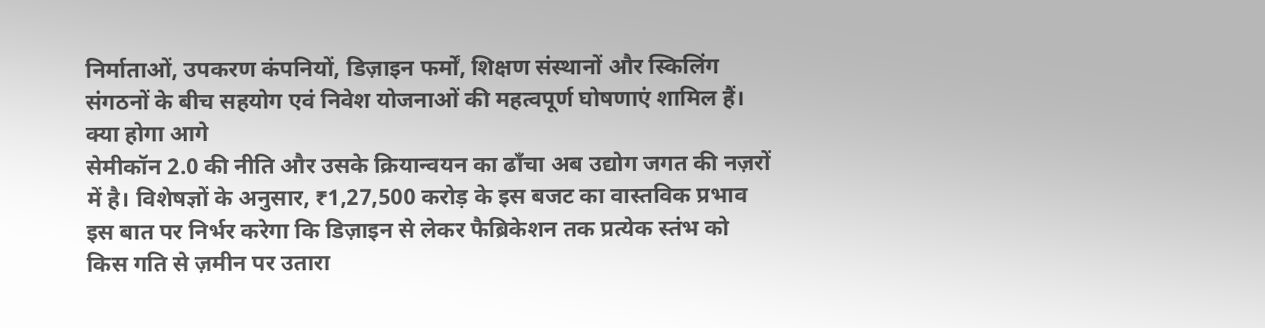निर्माताओं, उपकरण कंपनियों, डिज़ाइन फर्मों, शिक्षण संस्थानों और स्किलिंग संगठनों के बीच सहयोग एवं निवेश योजनाओं की महत्वपूर्ण घोषणाएं शामिल हैं।
क्या होगा आगे
सेमीकॉन 2.0 की नीति और उसके क्रियान्वयन का ढाँचा अब उद्योग जगत की नज़रों में है। विशेषज्ञों के अनुसार, ₹1,27,500 करोड़ के इस बजट का वास्तविक प्रभाव इस बात पर निर्भर करेगा कि डिज़ाइन से लेकर फैब्रिकेशन तक प्रत्येक स्तंभ को किस गति से ज़मीन पर उतारा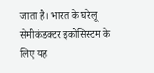जाता है। भारत के घरेलू सेमीकंडक्टर इकोसिस्टम के लिए यह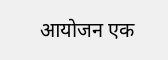आयोजन एक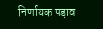निर्णायक पड़ाव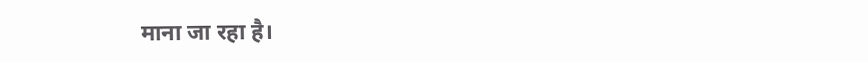माना जा रहा है।